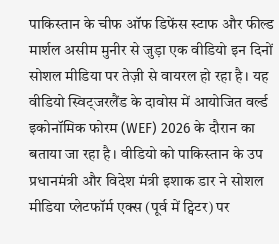पाकिस्तान के चीफ ऑफ डिफेंस स्टाफ और फील्ड मार्शल असीम मुनीर से जुड़ा एक वीडियो इन दिनों सोशल मीडिया पर तेज़ी से वायरल हो रहा है। यह वीडियो स्विट्जरलैंड के दावोस में आयोजित वर्ल्ड इकोनॉमिक फोरम (WEF) 2026 के दौरान का बताया जा रहा है। वीडियो को पाकिस्तान के उप प्रधानमंत्री और विदेश मंत्री इशाक डार ने सोशल मीडिया प्लेटफॉर्म एक्स (पूर्व में ट्विटर) पर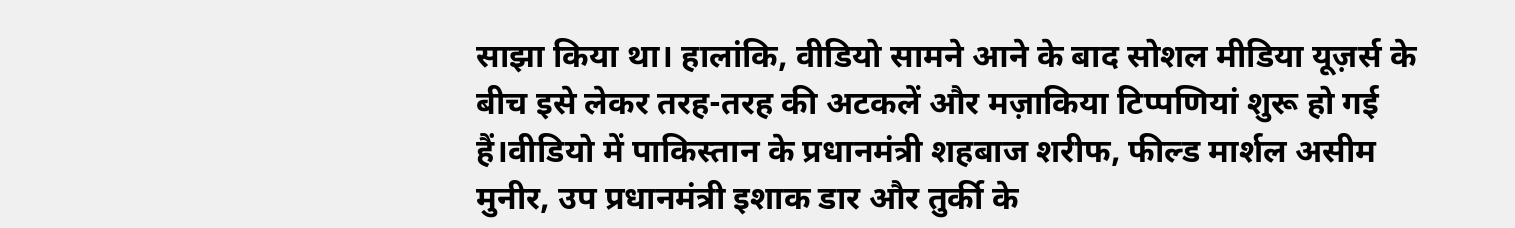साझा किया था। हालांकि, वीडियो सामने आने के बाद सोशल मीडिया यूज़र्स के बीच इसे लेकर तरह-तरह की अटकलें और मज़ाकिया टिप्पणियां शुरू हो गई हैं।वीडियो में पाकिस्तान के प्रधानमंत्री शहबाज शरीफ, फील्ड मार्शल असीम मुनीर, उप प्रधानमंत्री इशाक डार और तुर्की के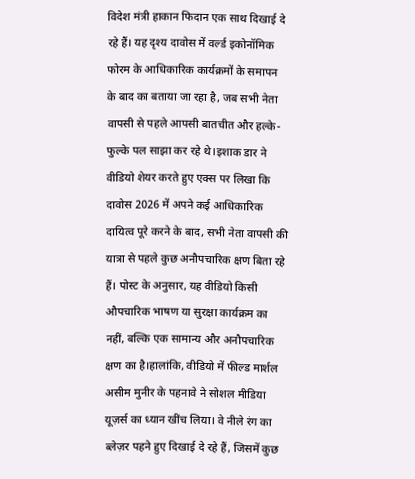विदेश मंत्री हाकान फिदान एक साथ दिखाई दे रहे हैं। यह दृश्य दावोस में वर्ल्ड इकोनॉमिक फोरम के आधिकारिक कार्यक्रमों के समापन के बाद का बताया जा रहा है, जब सभी नेता वापसी से पहले आपसी बातचीत और हल्के-फुल्के पल साझा कर रहे थे।इशाक डार ने वीडियो शेयर करते हुए एक्स पर लिखा कि दावोस 2026 में अपने कई आधिकारिक दायित्व पूरे करने के बाद, सभी नेता वापसी की यात्रा से पहले कुछ अनौपचारिक क्षण बिता रहे हैं। पोस्ट के अनुसार, यह वीडियो किसी औपचारिक भाषण या सुरक्षा कार्यक्रम का नहीं, बल्कि एक सामान्य और अनौपचारिक क्षण का है।हालांकि, वीडियो में फील्ड मार्शल असीम मुनीर के पहनावे ने सोशल मीडिया यूज़र्स का ध्यान खींच लिया। वे नीले रंग का ब्लेज़र पहने हुए दिखाई दे रहे हैं, जिसमें कुछ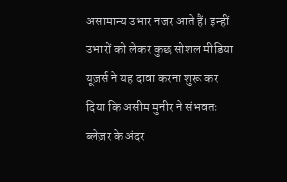असामान्य उभार नजर आते हैं। इन्हीं उभारों को लेकर कुछ सोशल मीडिया यूज़र्स ने यह दावा करना शुरू कर दिया कि असीम मुनीर ने संभवतः ब्लेज़र के अंदर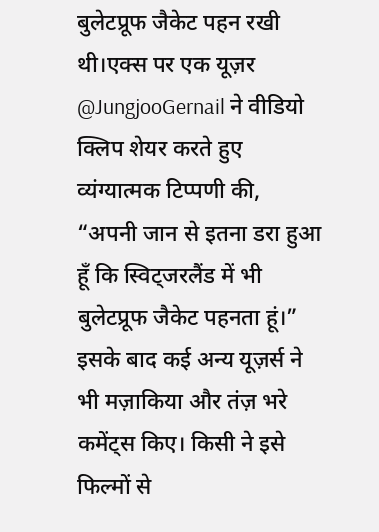बुलेटप्रूफ जैकेट पहन रखी थी।एक्स पर एक यूज़र @JungjooGernail ने वीडियो क्लिप शेयर करते हुए व्यंग्यात्मक टिप्पणी की, “अपनी जान से इतना डरा हुआ हूँ कि स्विट्जरलैंड में भी बुलेटप्रूफ जैकेट पहनता हूं।” इसके बाद कई अन्य यूज़र्स ने भी मज़ाकिया और तंज़ भरे कमेंट्स किए। किसी ने इसे फिल्मों से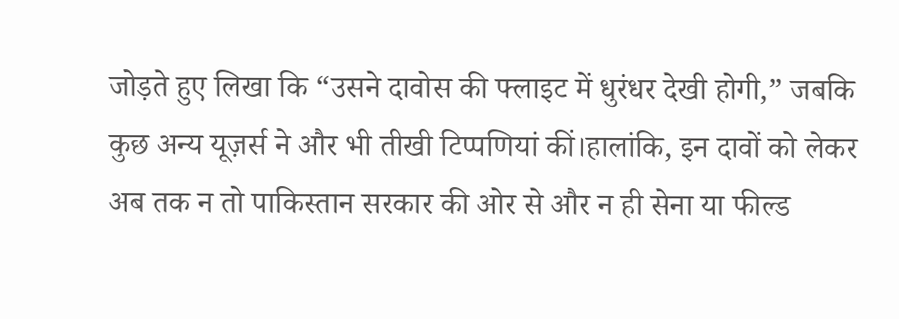जोड़ते हुए लिखा कि “उसने दावोस की फ्लाइट में धुरंधर देखी होगी,” जबकि कुछ अन्य यूज़र्स ने और भी तीखी टिप्पणियां कीं।हालांकि, इन दावों को लेकर अब तक न तो पाकिस्तान सरकार की ओर से और न ही सेना या फील्ड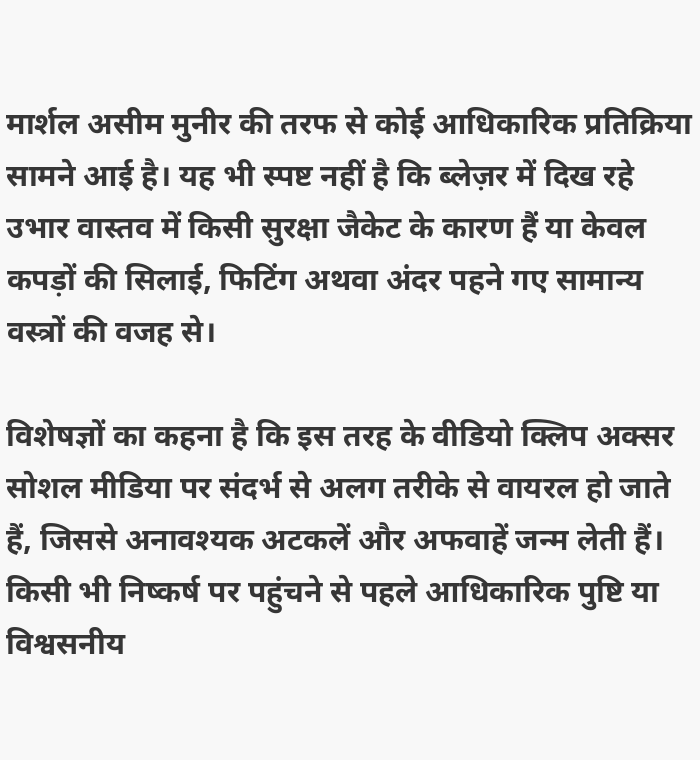मार्शल असीम मुनीर की तरफ से कोई आधिकारिक प्रतिक्रिया सामने आई है। यह भी स्पष्ट नहीं है कि ब्लेज़र में दिख रहे उभार वास्तव में किसी सुरक्षा जैकेट के कारण हैं या केवल कपड़ों की सिलाई, फिटिंग अथवा अंदर पहने गए सामान्य वस्त्रों की वजह से।

विशेषज्ञों का कहना है कि इस तरह के वीडियो क्लिप अक्सर सोशल मीडिया पर संदर्भ से अलग तरीके से वायरल हो जाते हैं, जिससे अनावश्यक अटकलें और अफवाहें जन्म लेती हैं। किसी भी निष्कर्ष पर पहुंचने से पहले आधिकारिक पुष्टि या विश्वसनीय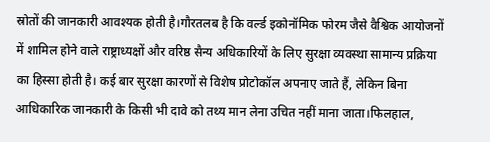स्रोतों की जानकारी आवश्यक होती है।गौरतलब है कि वर्ल्ड इकोनॉमिक फोरम जैसे वैश्विक आयोजनों में शामिल होने वाले राष्ट्राध्यक्षों और वरिष्ठ सैन्य अधिकारियों के लिए सुरक्षा व्यवस्था सामान्य प्रक्रिया का हिस्सा होती है। कई बार सुरक्षा कारणों से विशेष प्रोटोकॉल अपनाए जाते हैं, लेकिन बिना आधिकारिक जानकारी के किसी भी दावे को तथ्य मान लेना उचित नहीं माना जाता।फिलहाल,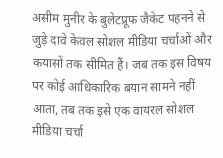असीम मुनीर के बुलेटप्रूफ जैकेट पहनने से जुड़े दावे केवल सोशल मीडिया चर्चाओं और कयासों तक सीमित हैं। जब तक इस विषय पर कोई आधिकारिक बयान सामने नहीं आता, तब तक इसे एक वायरल सोशल मीडिया चर्चा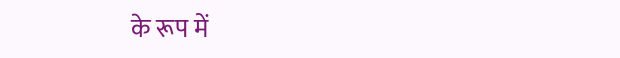के रूप में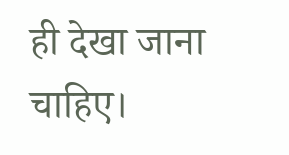ही देखा जाना चाहिए।